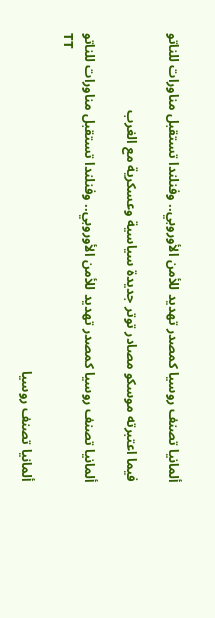ألمانيا تصنف روسيا كمصدر تهديد للأمن الأوروبي.. وفنلندا تستقبل مناورات للناتو

فيما اعتبرته موسكو مصادر توتر جديدة سياسية وعسكرية مع الغرب

ألمانيا تصنف روسيا كمصدر تهديد للأمن الأوروبي.. وفنلندا تستقبل مناورات للناتو
TT

ألمانيا تصنف روسيا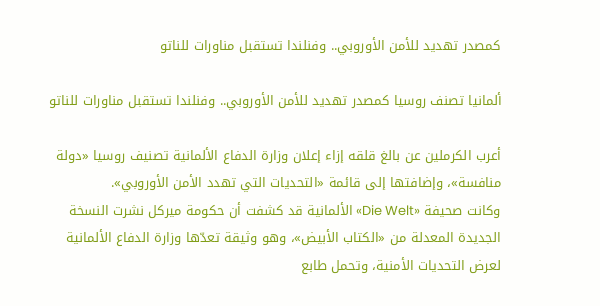كمصدر تهديد للأمن الأوروبي.. وفنلندا تستقبل مناورات للناتو

ألمانيا تصنف روسيا كمصدر تهديد للأمن الأوروبي.. وفنلندا تستقبل مناورات للناتو

أعرب الكرملين عن بالغ قلقه إزاء إعلان وزارة الدفاع الألمانية تصنيف روسيا «دولة منافسة»، وإضافتها إلى قائمة «التحديات التي تهدد الأمن الأوروبي».
وكانت صحيفة «Die Welt» الألمانية قد كشفت أن حكومة ميركل نشرت النسخة الجديدة المعدلة من «الكتاب الأبيض»، وهو وثيقة تعدّها وزارة الدفاع الألمانية لعرض التحديات الأمنية، وتحمل طابع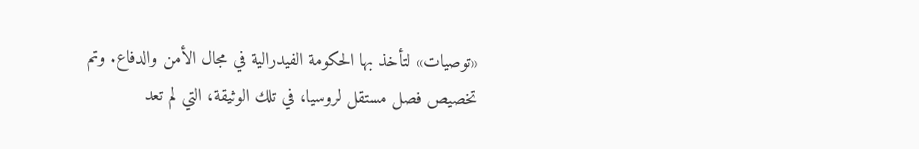«توصيات» لتأخذ بها الحكومة الفيدرالية في مجال الأمن والدفاع. وتم تخصيص فصل مستقل لروسيا، في تلك الوثيقة، التي لم تعد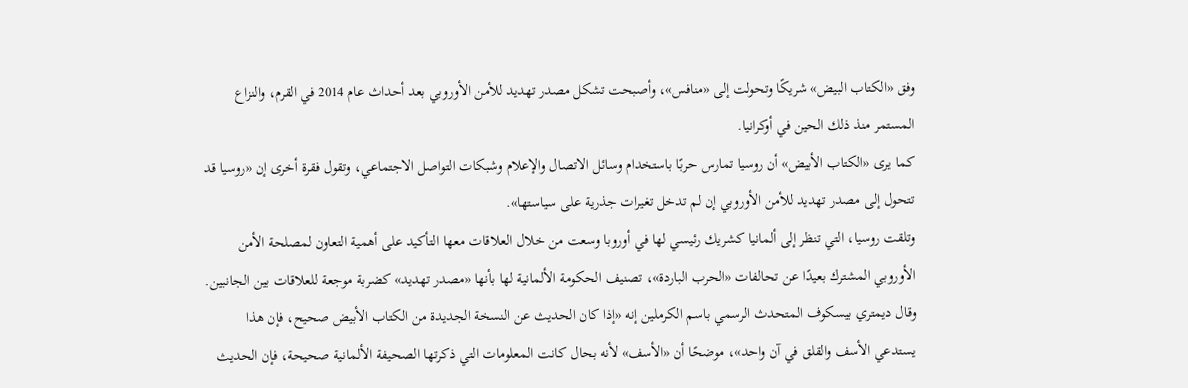وفق «الكتاب البيض» شريكًا وتحولت إلى «منافس»، وأصبحت تشكل مصدر تهديد للأمن الأوروبي بعد أحداث عام 2014 في القرم، والنزاع المستمر منذ ذلك الحين في أوكرانيا.
كما يرى «الكتاب الأبيض» أن روسيا تمارس حربًا باستخدام وسائل الاتصال والإعلام وشبكات التواصل الاجتماعي، وتقول فقرة أخرى إن «روسيا قد تتحول إلى مصدر تهديد للأمن الأوروبي إن لم تدخل تغيرات جذرية على سياستها».
وتلقت روسيا، التي تنظر إلى ألمانيا كشريك رئيسي لها في أوروبا وسعت من خلال العلاقات معها التأكيد على أهمية التعاون لمصلحة الأمن الأوروبي المشترك بعيدًا عن تحالفات «الحرب الباردة»، تصنيف الحكومة الألمانية لها بأنها «مصدر تهديد» كضربة موجعة للعلاقات بين الجانبين. وقال ديمتري بيسكوف المتحدث الرسمي باسم الكرملين إنه «إذا كان الحديث عن النسخة الجديدة من الكتاب الأبيض صحيح، فإن هذا يستدعي الأسف والقلق في آن واحد»، موضحًا أن «الأسف» لأنه بحال كانت المعلومات التي ذكرتها الصحيفة الألمانية صحيحة، فإن الحديث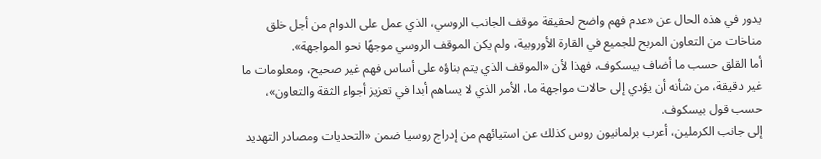يدور في هذه الحال عن «عدم فهم واضح لحقيقة موقف الجانب الروسي، الذي عمل على الدوام من أجل خلق مناخات من التعاون المربح للجميع في القارة الأوروبية، ولم يكن الموقف الروسي موجهًا نحو المواجهة».
أما القلق حسب ما أضاف بيسكوف، فهذا لأن «الموقف الذي يتم بناؤه على أساس فهم غير صحيح، ومعلومات ما غير دقيقة، من شأنه أن يؤدي إلى حالات مواجهة ما، الأمر الذي لا يساهم أبدا في تعزيز أجواء الثقة والتعاون»، حسب قول بيسكوف.
إلى جانب الكرملين، أعرب برلمانيون روس كذلك عن استيائهم من إدراج روسيا ضمن «التحديات ومصادر التهديد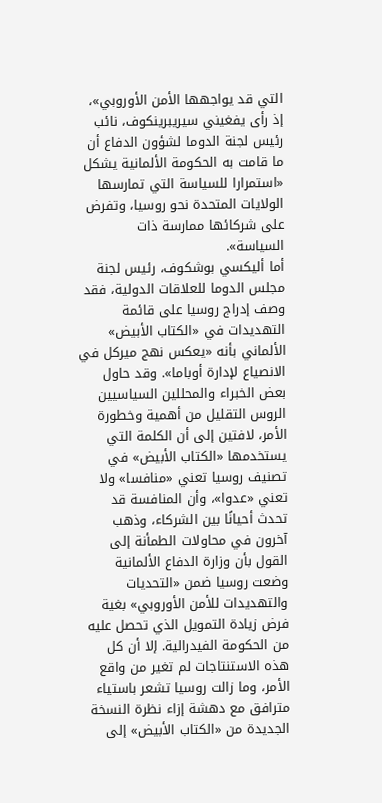التي قد يواجهها الأمن الأوروبي»، إذ رأى يفغيني سيريبرينكوف، نائب رئيس لجنة الدوما لشؤون الدفاع أن ما قامت به الحكومة الألمانية يشكل «استمرارا للسياسة التي تمارسها الولايات المتحدة نحو روسيا، وتفرض على شركائها ممارسة ذات السياسة».
أما أليكسي بوشكوف، رئيس لجنة مجلس الدوما للعلاقات الدولية، فقد وصف إدراج روسيا على قائمة التهديدات في «الكتاب الأبيض» الألماني بأنه «يعكس نهج ميركل في الانصياع لإدارة أوباما». وقد حاول بعض الخبراء والمحللين السياسيين الروس التقليل من أهمية وخطورة الأمر، لافتين إلى أن الكلمة التي يستخدمها «الكتاب الأبيض» في تصنيف روسيا تعني «منافسا» ولا تعني «عدوا»، وأن المنافسة قد تحدث أحيانًا بين الشركاء، وذهب آخرون في محاولات الطمأنة إلى القول بأن وزارة الدفاع الألمانية وضعت روسيا ضمن «التحديات والتهديدات للأمن الأوروبي» بغية فرض زيادة التمويل الذي تحصل عليه من الحكومة الفيدرالية. إلا أن كل هذه الاستنتاجات لم تغير من واقع الأمر، وما زالت روسيا تشعر باستياء مترافق مع دهشة إزاء نظرة النسخة الجديدة من «الكتاب الأبيض» إلى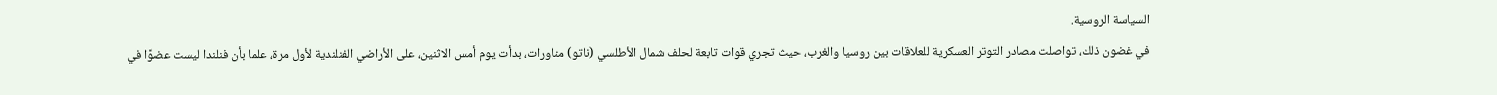السياسة الروسية.
في غضون ذلك، تواصلت مصادر التوتر العسكرية للعلاقات بين روسيا والغرب، حيث تجري قوات تابعة لحلف شمال الأطلسي (ناتو) مناورات، بدأت يوم أمس الاثنين، على الأراضي الفنلندية لأول مرة، علما بأن فنلندا ليست عضوًا في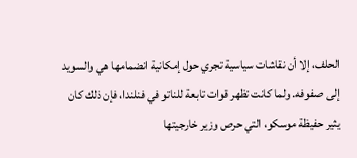الحلف، إلا أن نقاشات سياسية تجري حول إمكانية انضمامها هي والسويد إلى صفوفه. ولما كانت تظهر قوات تابعة للناتو في فنلندا، فإن ذلك كان يثير حفيظة موسكو، التي حرص وزير خارجيتها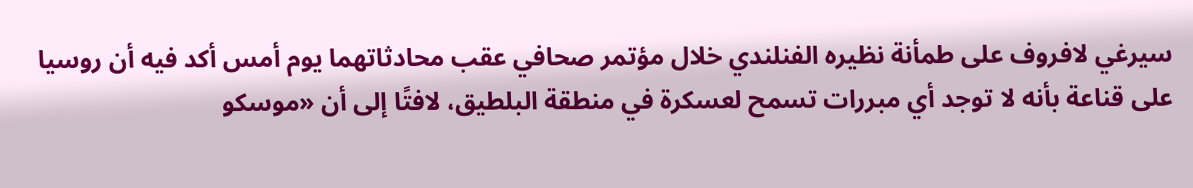سيرغي لافروف على طمأنة نظيره الفنلندي خلال مؤتمر صحافي عقب محادثاتهما يوم أمس أكد فيه أن روسيا على قناعة بأنه لا توجد أي مبررات تسمح لعسكرة في منطقة البلطيق، لافتًا إلى أن «موسكو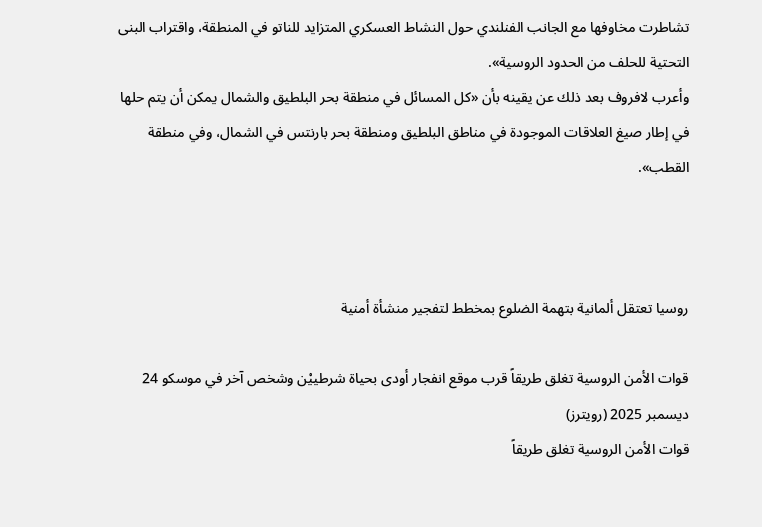تشاطرت مخاوفها مع الجانب الفنلندي حول النشاط العسكري المتزايد للناتو في المنطقة، واقتراب البنى التحتية للحلف من الحدود الروسية».
وأعرب لافروف بعد ذلك عن يقينه بأن «كل المسائل في منطقة بحر البلطيق والشمال يمكن أن يتم حلها في إطار صيغ العلاقات الموجودة في مناطق البلطيق ومنطقة بحر بارنتس في الشمال، وفي منطقة القطب».



روسيا تعتقل ألمانية بتهمة الضلوع بمخطط لتفجير منشأة أمنية

قوات الأمن الروسية تغلق طريقاً قرب موقع انفجار أودى بحياة شرطييْن وشخص آخر في موسكو 24 ديسمبر 2025 (رويترز)
قوات الأمن الروسية تغلق طريقاً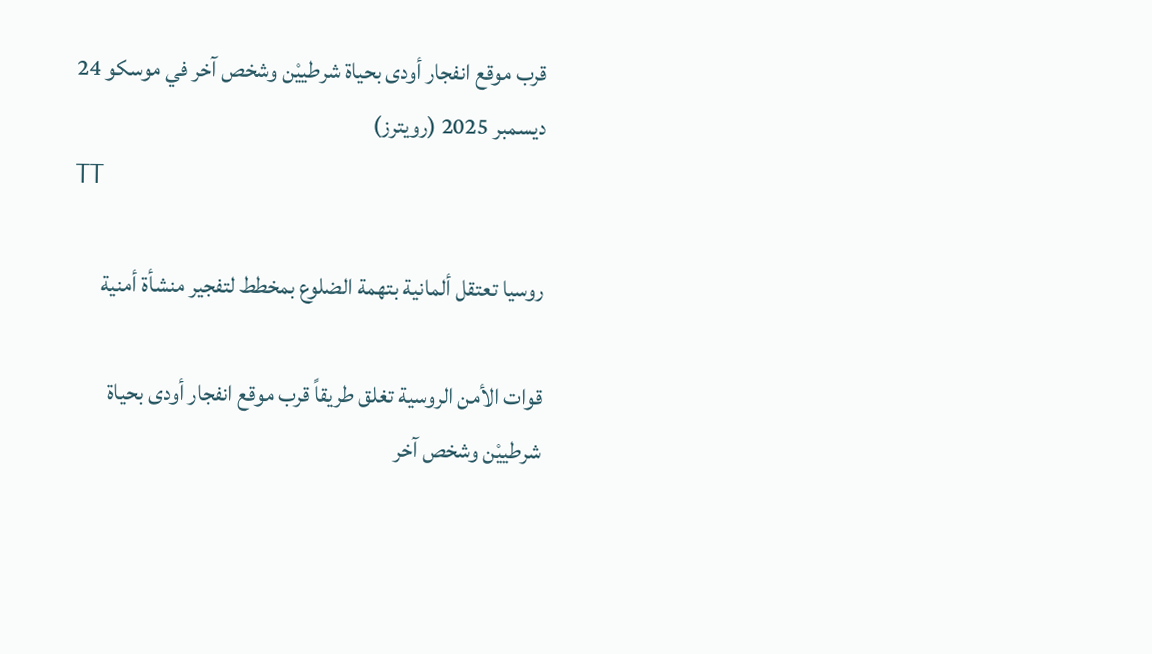قرب موقع انفجار أودى بحياة شرطييْن وشخص آخر في موسكو 24 ديسمبر 2025 (رويترز)
TT

روسيا تعتقل ألمانية بتهمة الضلوع بمخطط لتفجير منشأة أمنية

قوات الأمن الروسية تغلق طريقاً قرب موقع انفجار أودى بحياة شرطييْن وشخص آخر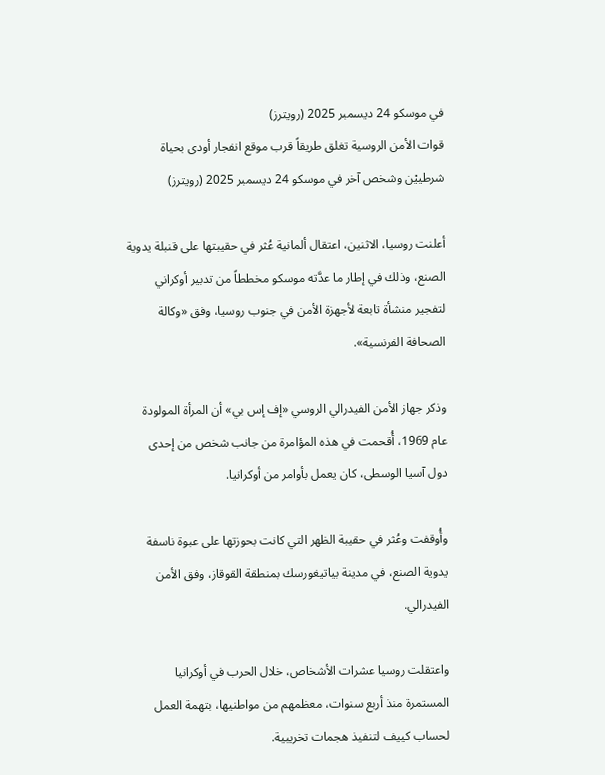في موسكو 24 ديسمبر 2025 (رويترز)
قوات الأمن الروسية تغلق طريقاً قرب موقع انفجار أودى بحياة شرطييْن وشخص آخر في موسكو 24 ديسمبر 2025 (رويترز)

أعلنت روسيا، الاثنين، اعتقال ألمانية عُثر في حقيبتها على قنبلة يدوية الصنع، وذلك في إطار ما عدَّته موسكو مخططاً من تدبير أوكراني لتفجير منشأة تابعة لأجهزة الأمن في جنوب روسيا، وفق «وكالة الصحافة الفرنسية».

وذكر جهاز الأمن الفيدرالي الروسي «إف إس بي» أن المرأة المولودة عام 1969، أُقحمت في هذه المؤامرة من جانب شخص من إحدى دول آسيا الوسطى، كان يعمل بأوامر من أوكرانيا.

وأُوقفت وعُثر في حقيبة الظهر التي كانت بحوزتها على عبوة ناسفة يدوية الصنع، في مدينة بياتيغورسك بمنطقة القوقاز، وفق الأمن الفيدرالي.

واعتقلت روسيا عشرات الأشخاص، خلال الحرب في أوكرانيا المستمرة منذ أربع سنوات، معظمهم من مواطنيها، بتهمة العمل لحساب كييف لتنفيذ هجمات تخريبية.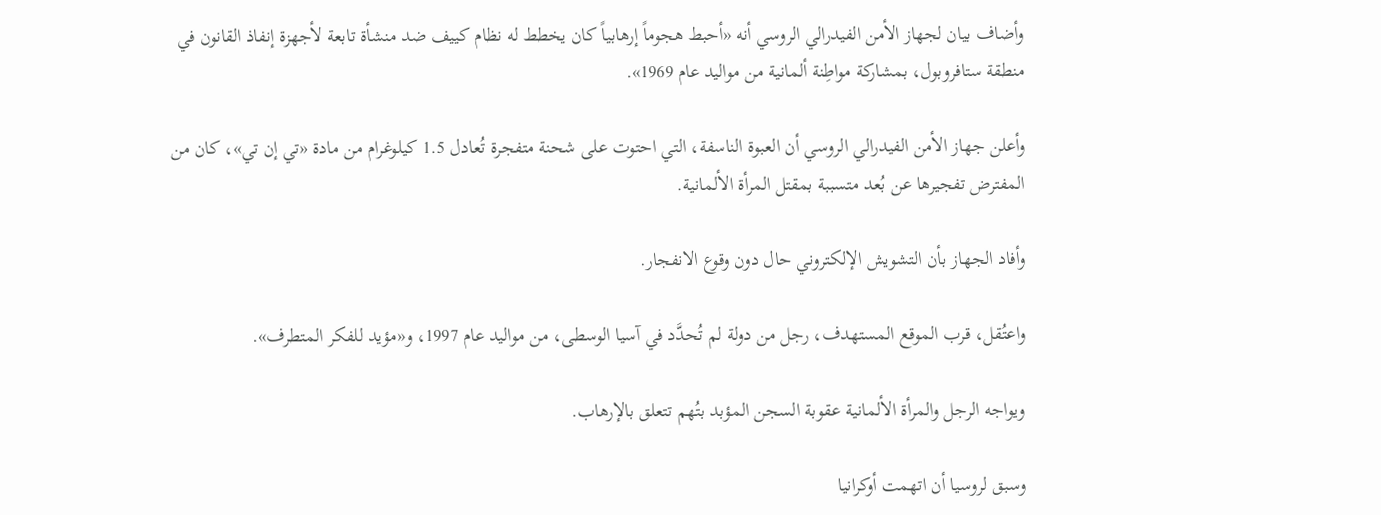وأضاف بيان لجهاز الأمن الفيدرالي الروسي أنه «أحبط هجوماً إرهابياً كان يخطط له نظام كييف ضد منشأة تابعة لأجهزة إنفاذ القانون في منطقة ستافروبول، بمشاركة مواطِنة ألمانية من مواليد عام 1969».

وأعلن جهاز الأمن الفيدرالي الروسي أن العبوة الناسفة، التي احتوت على شحنة متفجرة تُعادل 1.5 كيلوغرام من مادة «تي إن تي»، كان من المفترض تفجيرها عن بُعد متسببة بمقتل المرأة الألمانية.

وأفاد الجهاز بأن التشويش الإلكتروني حال دون وقوع الانفجار.

واعتُقل، قرب الموقع المستهدف، رجل من دولة لم تُحدَّد في آسيا الوسطى، من مواليد عام 1997، و«مؤيد للفكر المتطرف».

ويواجه الرجل والمرأة الألمانية عقوبة السجن المؤبد بتُهم تتعلق بالإرهاب.

وسبق لروسيا أن اتهمت أوكرانيا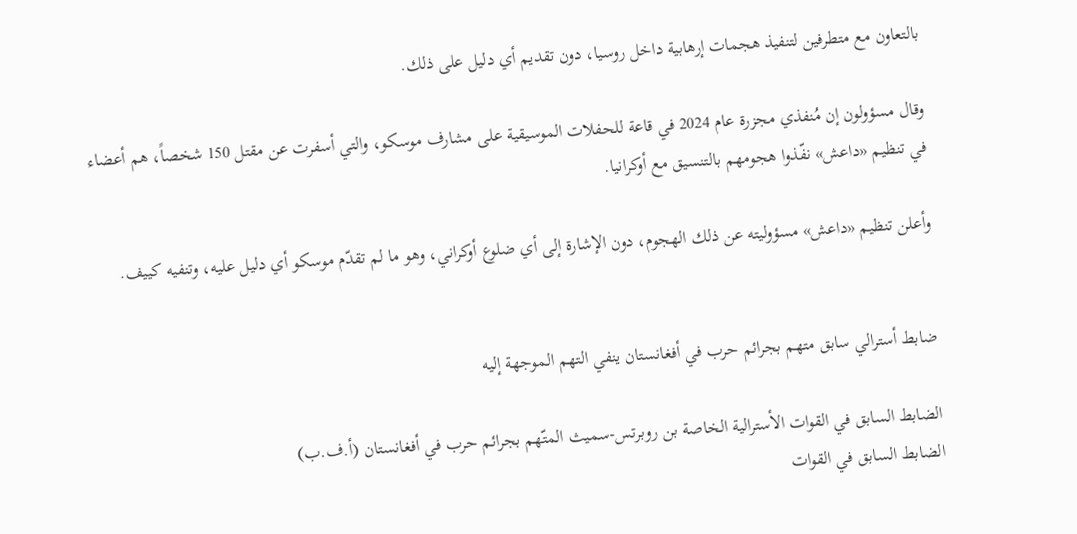بالتعاون مع متطرفين لتنفيذ هجمات إرهابية داخل روسيا، دون تقديم أي دليل على ذلك.

وقال مسؤولون إن مُنفذي مجزرة عام 2024 في قاعة للحفلات الموسيقية على مشارف موسكو، والتي أسفرت عن مقتل 150 شخصاً، هم أعضاء في تنظيم «داعش» نفّذوا هجومهم بالتنسيق مع أوكرانيا.

وأعلن تنظيم «داعش» مسؤوليته عن ذلك الهجوم، دون الإشارة إلى أي ضلوع أوكراني، وهو ما لم تقدّم موسكو أي دليل عليه، وتنفيه كييف.


ضابط أسترالي سابق متهم بجرائم حرب في أفغانستان ينفي التهم الموجهة إليه

الضابط السابق في القوات الأسترالية الخاصة بن روبرتس-سميث المتّهم بجرائم حرب في أفغانستان (أ.ف.ب)
الضابط السابق في القوات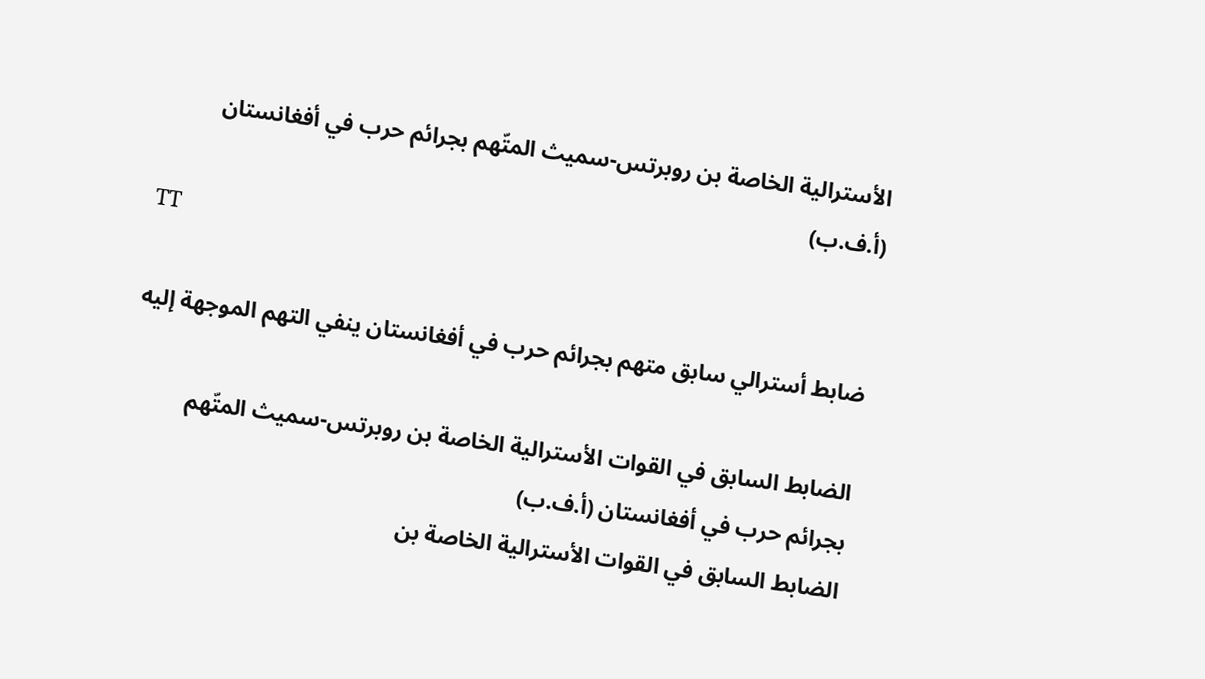الأسترالية الخاصة بن روبرتس-سميث المتّهم بجرائم حرب في أفغانستان (أ.ف.ب)
TT

ضابط أسترالي سابق متهم بجرائم حرب في أفغانستان ينفي التهم الموجهة إليه

الضابط السابق في القوات الأسترالية الخاصة بن روبرتس-سميث المتّهم بجرائم حرب في أفغانستان (أ.ف.ب)
الضابط السابق في القوات الأسترالية الخاصة بن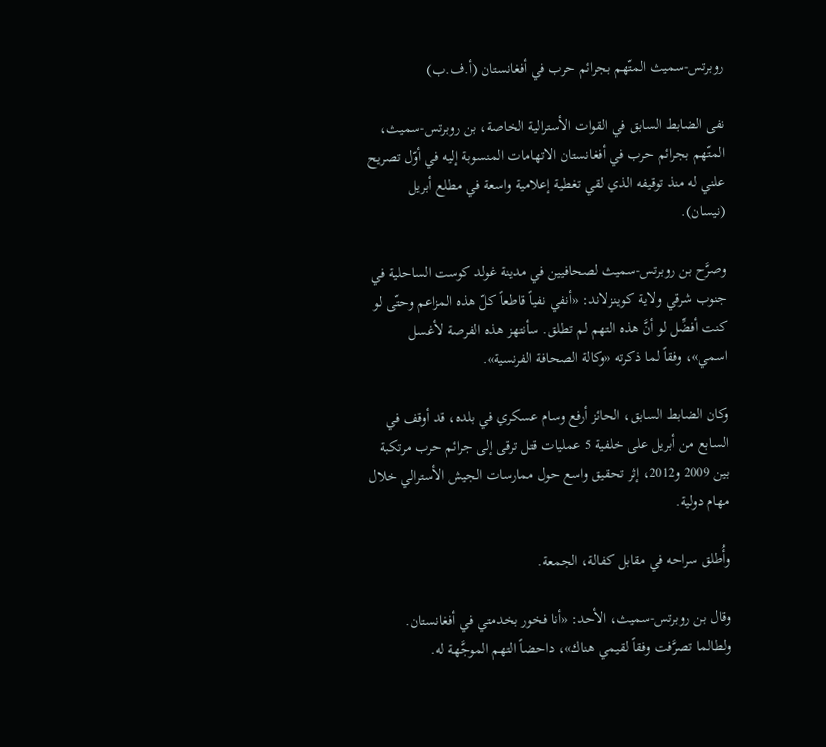روبرتس-سميث المتّهم بجرائم حرب في أفغانستان (أ.ف.ب)

نفى الضابط السابق في القوات الأسترالية الخاصة، بن روبرتس-سميث، المتّهم بجرائم حرب في أفغانستان الاتهامات المنسوبة إليه في أوّل تصريح علني له منذ توقيفه الذي لقي تغطية إعلامية واسعة في مطلع أبريل (نيسان).

وصرَّح بن روبرتس-سميث لصحافيين في مدينة غولد كوست الساحلية في جنوب شرقي ولاية كوينزلاند: «أنفي نفياً قاطعاً كلّ هذه المزاعم وحتّى لو كنت أفضِّل لو أنَّ هذه التهم لم تطلق. سأنتهز هذه الفرصة لأغسل اسمي»، وفقاً لما ذكرته «وكالة الصحافة الفرنسية».

وكان الضابط السابق، الحائز أرفع وسام عسكري في بلده، قد أوقف في السابع من أبريل على خلفية 5 عمليات قتل ترقى إلى جرائم حرب مرتكبة بين 2009 و2012، إثر تحقيق واسع حول ممارسات الجيش الأسترالي خلال مهام دولية.

وأُطلق سراحه في مقابل كفالة، الجمعة.

وقال بن روبرتس-سميث، الأحد: «أنا فخور بخدمتي في أفغانستان. ولطالما تصرَّفت وفقاً لقيمي هناك»، داحضاً التهم الموجَّهة له.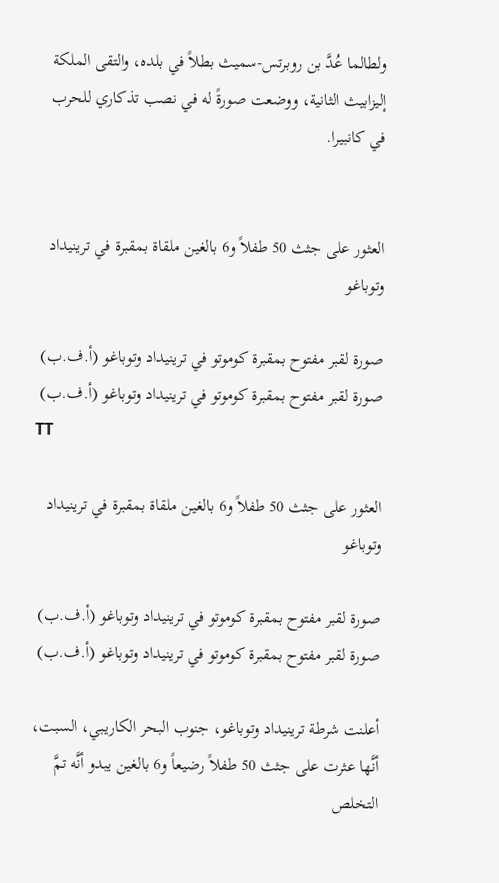ولطالما عُدَّ بن روبرتس-سميث بطلاً في بلده، والتقى الملكة إليزابيث الثانية، ووضعت صورةً له في نصب تذكاري للحرب في كانبيرا.


العثور على جثث 50 طفلاً و6 بالغين ملقاة بمقبرة في ترينيداد وتوباغو

صورة لقبر مفتوح بمقبرة كوموتو في ترينيداد وتوباغو (أ.ف.ب)
صورة لقبر مفتوح بمقبرة كوموتو في ترينيداد وتوباغو (أ.ف.ب)
TT

العثور على جثث 50 طفلاً و6 بالغين ملقاة بمقبرة في ترينيداد وتوباغو

صورة لقبر مفتوح بمقبرة كوموتو في ترينيداد وتوباغو (أ.ف.ب)
صورة لقبر مفتوح بمقبرة كوموتو في ترينيداد وتوباغو (أ.ف.ب)

أعلنت شرطة ترينيداد وتوباغو، جنوب البحر الكاريبي، السبت، أنَّها عثرت على جثث 50 طفلاً رضيعاً و6 بالغين يبدو أنَّه تمَّ التخلص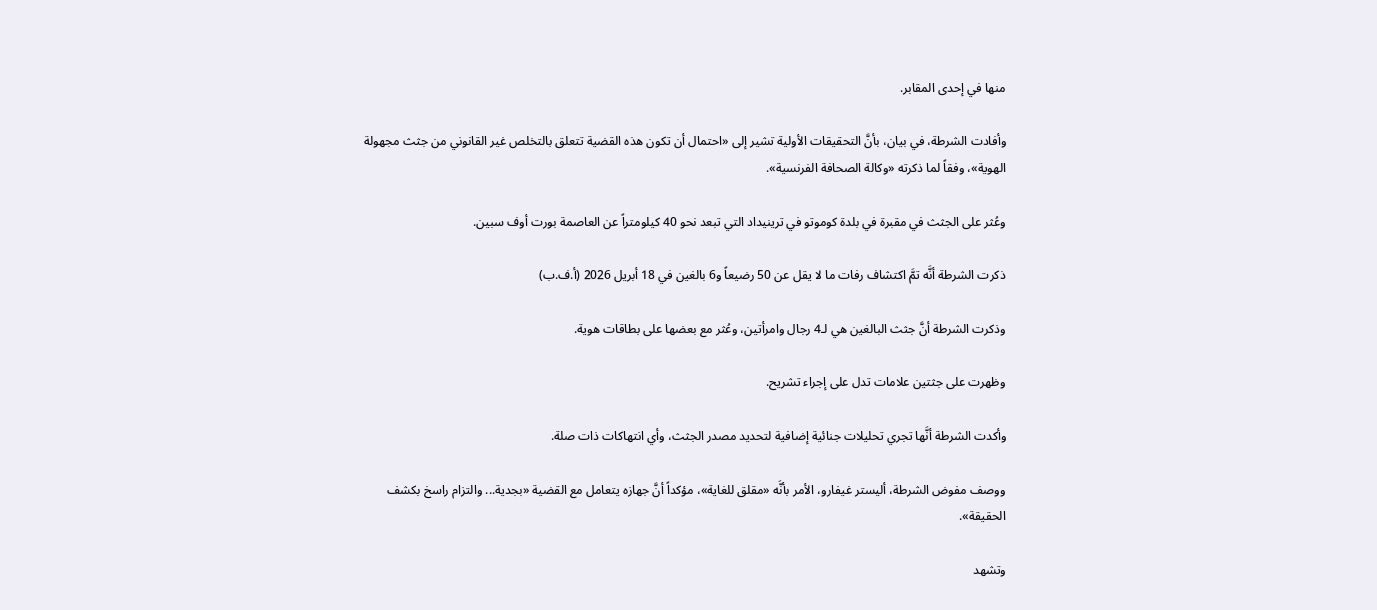منها في إحدى المقابر.

وأفادت الشرطة، في بيان، بأنَّ التحقيقات الأولية تشير إلى «احتمال أن تكون هذه القضية تتعلق بالتخلص غير القانوني من جثث مجهولة الهوية»، وفقاً لما ذكرته «وكالة الصحافة الفرنسية».

وعُثر على الجثث في مقبرة في بلدة كوموتو في ترينيداد التي تبعد نحو 40 كيلومتراً عن العاصمة بورت أوف سبين.

ذكرت الشرطة أنَّه تمَّ اكتشاف رفات ما لا يقل عن 50 رضيعاً و6 بالغين في 18 أبريل 2026 (أ.ف.ب)

وذكرت الشرطة أنَّ جثث البالغين هي لـ4 رجال وامرأتين، وعُثر مع بعضها على بطاقات هوية.

وظهرت على جثتين علامات تدل على إجراء تشريح.

وأكدت الشرطة أنَّها تجري تحليلات جنائية إضافية لتحديد مصدر الجثث، وأي انتهاكات ذات صلة.

ووصف مفوض الشرطة، أليستر غيفارو، الأمر بأنَّه «مقلق للغاية»، مؤكداً أنَّ جهازه يتعامل مع القضية «بجدية... والتزام راسخ بكشف الحقيقة».

وتشهد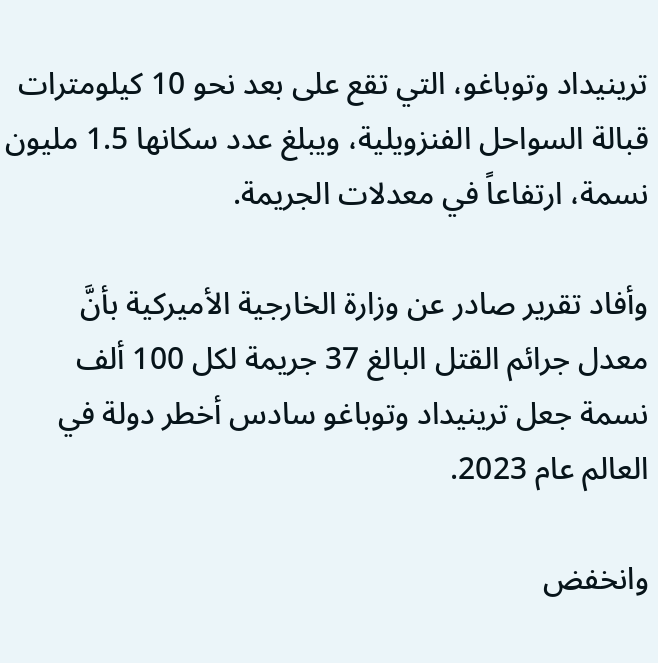ترينيداد وتوباغو، التي تقع على بعد نحو 10 كيلومترات قبالة السواحل الفنزويلية، ويبلغ عدد سكانها 1.5 مليون نسمة، ارتفاعاً في معدلات الجريمة.

وأفاد تقرير صادر عن وزارة الخارجية الأميركية بأنَّ معدل جرائم القتل البالغ 37 جريمة لكل 100 ألف نسمة جعل ترينيداد وتوباغو سادس أخطر دولة في العالم عام 2023.

وانخفض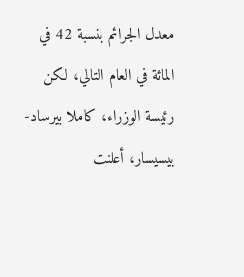معدل الجرائم بنسبة 42 في المائة في العام التالي، لكن رئيسة الوزراء، كاملا بيرساد-بيسيسار، أعلنت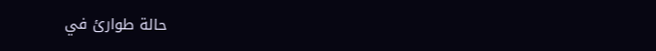حالة طوارئ في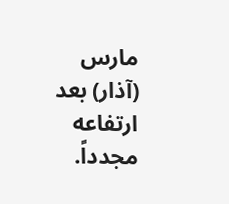مارس (آذار) بعد ارتفاعه مجدداً.